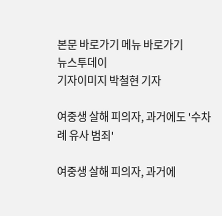본문 바로가기 메뉴 바로가기
뉴스투데이
기자이미지 박철현 기자

여중생 살해 피의자, 과거에도 '수차례 유사 범죄'

여중생 살해 피의자, 과거에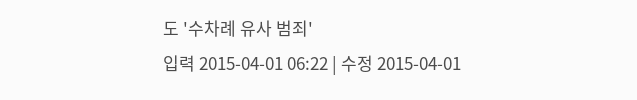도 '수차례 유사 범죄'
입력 2015-04-01 06:22 | 수정 2015-04-01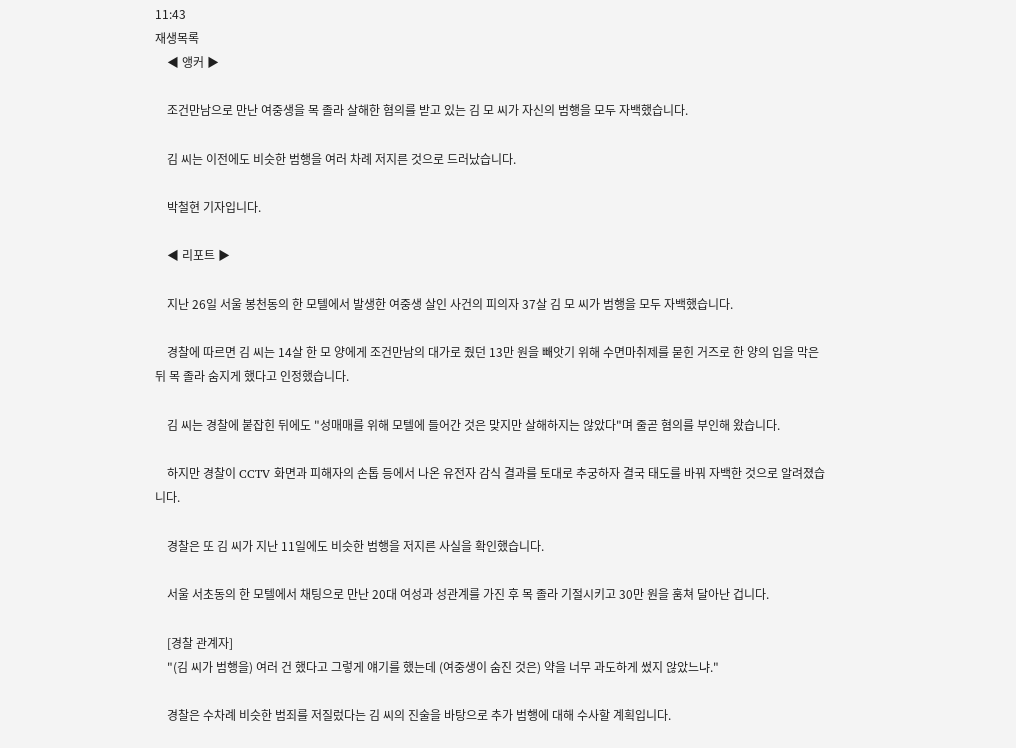11:43
재생목록
    ◀ 앵커 ▶

    조건만남으로 만난 여중생을 목 졸라 살해한 혐의를 받고 있는 김 모 씨가 자신의 범행을 모두 자백했습니다.

    김 씨는 이전에도 비슷한 범행을 여러 차례 저지른 것으로 드러났습니다.

    박철현 기자입니다.

    ◀ 리포트 ▶

    지난 26일 서울 봉천동의 한 모텔에서 발생한 여중생 살인 사건의 피의자 37살 김 모 씨가 범행을 모두 자백했습니다.

    경찰에 따르면 김 씨는 14살 한 모 양에게 조건만남의 대가로 줬던 13만 원을 빼앗기 위해 수면마취제를 묻힌 거즈로 한 양의 입을 막은 뒤 목 졸라 숨지게 했다고 인정했습니다.

    김 씨는 경찰에 붙잡힌 뒤에도 "성매매를 위해 모텔에 들어간 것은 맞지만 살해하지는 않았다"며 줄곧 혐의를 부인해 왔습니다.

    하지만 경찰이 CCTV 화면과 피해자의 손톱 등에서 나온 유전자 감식 결과를 토대로 추궁하자 결국 태도를 바꿔 자백한 것으로 알려졌습니다.

    경찰은 또 김 씨가 지난 11일에도 비슷한 범행을 저지른 사실을 확인했습니다.

    서울 서초동의 한 모텔에서 채팅으로 만난 20대 여성과 성관계를 가진 후 목 졸라 기절시키고 30만 원을 훔쳐 달아난 겁니다.

    [경찰 관계자]
    "(김 씨가 범행을) 여러 건 했다고 그렇게 얘기를 했는데 (여중생이 숨진 것은) 약을 너무 과도하게 썼지 않았느냐."

    경찰은 수차례 비슷한 범죄를 저질렀다는 김 씨의 진술을 바탕으로 추가 범행에 대해 수사할 계획입니다.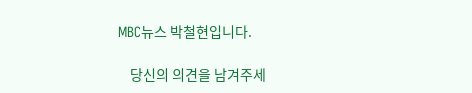MBC뉴스 박철현입니다.

    당신의 의견을 남겨주세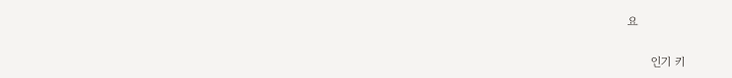요

      인기 키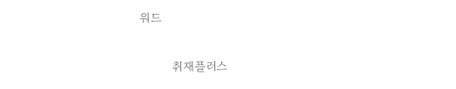워드

        취재플러스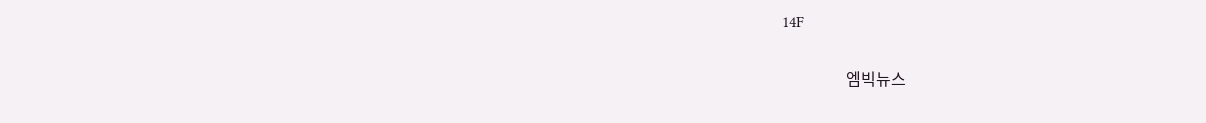14F

                엠빅뉴스